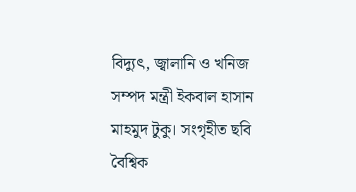বিদ্যুৎ, জ্বালানি ও খনিজ সম্পদ মন্ত্রী ইকবাল হাসান মাহমুদ টুকু। সংগৃহীত ছবি
বৈশ্বিক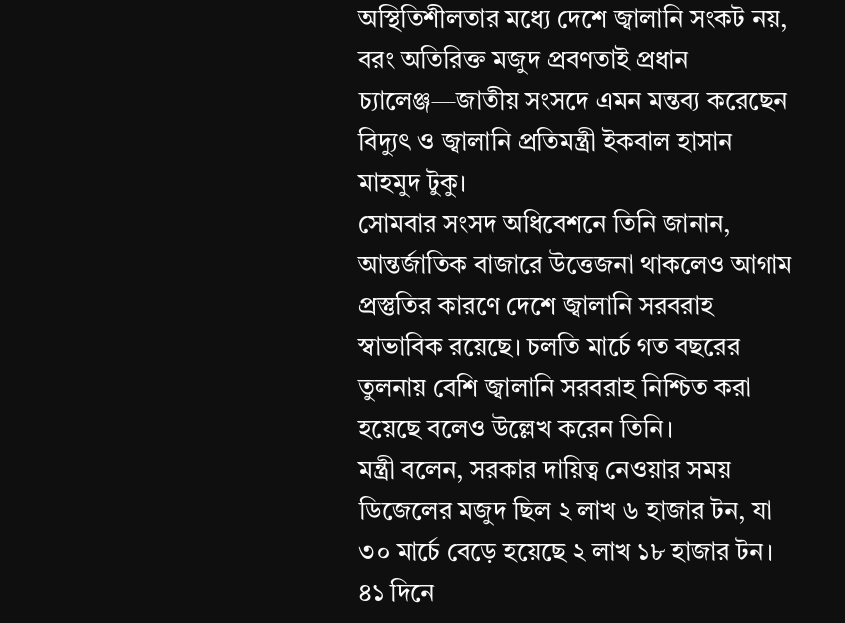অস্থিতিশীলতার মধ্যে দেশে জ্বালানি সংকট নয়, বরং অতিরিক্ত মজুদ প্রবণতাই প্রধান চ্যালেঞ্জ—জাতীয় সংসদে এমন মন্তব্য করেছেন বিদ্যুৎ ও জ্বালানি প্রতিমন্ত্রী ইকবাল হাসান মাহমুদ টুকু।
সোমবার সংসদ অধিবেশনে তিনি জানান, আন্তর্জাতিক বাজারে উত্তেজনা থাকলেও আগাম প্রস্তুতির কারণে দেশে জ্বালানি সরবরাহ স্বাভাবিক রয়েছে। চলতি মার্চে গত বছরের তুলনায় বেশি জ্বালানি সরবরাহ নিশ্চিত করা হয়েছে বলেও উল্লেখ করেন তিনি।
মন্ত্রী বলেন, সরকার দায়িত্ব নেওয়ার সময় ডিজেলের মজুদ ছিল ২ লাখ ৬ হাজার টন, যা ৩০ মার্চে বেড়ে হয়েছে ২ লাখ ১৮ হাজার টন। ৪১ দিনে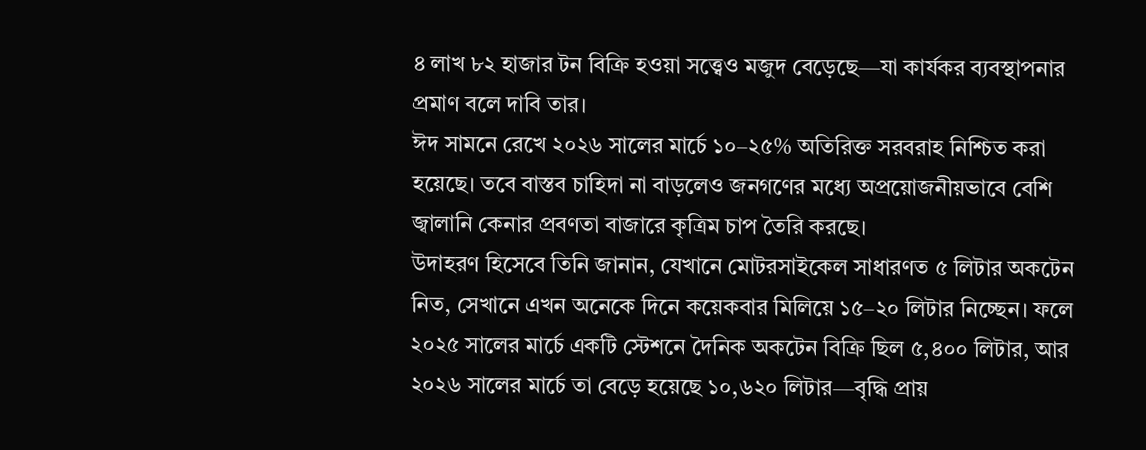৪ লাখ ৮২ হাজার টন বিক্রি হওয়া সত্ত্বেও মজুদ বেড়েছে—যা কার্যকর ব্যবস্থাপনার প্রমাণ বলে দাবি তার।
ঈদ সামনে রেখে ২০২৬ সালের মার্চে ১০–২৫% অতিরিক্ত সরবরাহ নিশ্চিত করা হয়েছে। তবে বাস্তব চাহিদা না বাড়লেও জনগণের মধ্যে অপ্রয়োজনীয়ভাবে বেশি জ্বালানি কেনার প্রবণতা বাজারে কৃত্রিম চাপ তৈরি করছে।
উদাহরণ হিসেবে তিনি জানান, যেখানে মোটরসাইকেল সাধারণত ৫ লিটার অকটেন নিত, সেখানে এখন অনেকে দিনে কয়েকবার মিলিয়ে ১৫–২০ লিটার নিচ্ছেন। ফলে ২০২৫ সালের মার্চে একটি স্টেশনে দৈনিক অকটেন বিক্রি ছিল ৫,৪০০ লিটার, আর ২০২৬ সালের মার্চে তা বেড়ে হয়েছে ১০,৬২০ লিটার—বৃদ্ধি প্রায়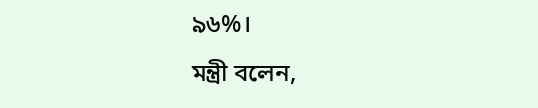৯৬%।
মন্ত্রী বলেন,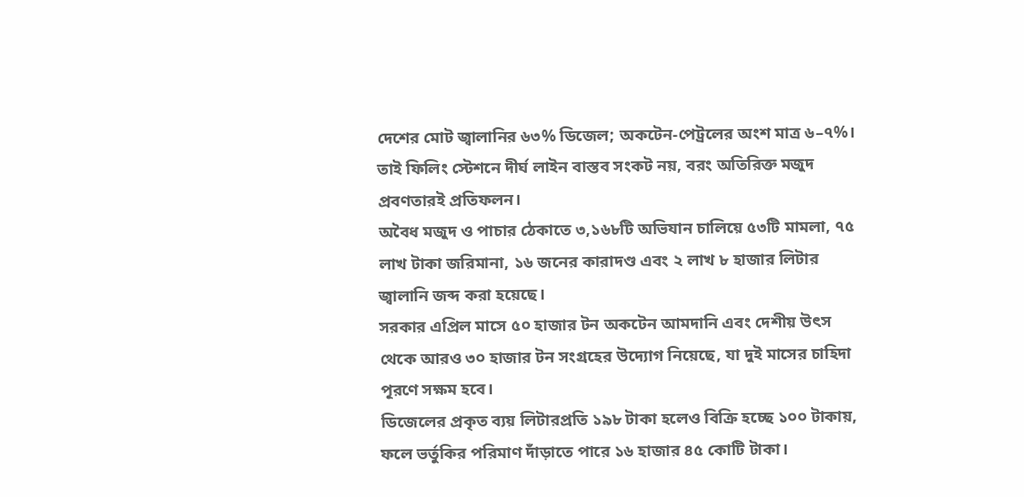দেশের মোট জ্বালানির ৬৩% ডিজেল; অকটেন-পেট্রলের অংশ মাত্র ৬–৭%। তাই ফিলিং স্টেশনে দীর্ঘ লাইন বাস্তব সংকট নয়, বরং অতিরিক্ত মজুদ প্রবণতারই প্রতিফলন।
অবৈধ মজুদ ও পাচার ঠেকাতে ৩,১৬৮টি অভিযান চালিয়ে ৫৩টি মামলা, ৭৫ লাখ টাকা জরিমানা, ১৬ জনের কারাদণ্ড এবং ২ লাখ ৮ হাজার লিটার জ্বালানি জব্দ করা হয়েছে।
সরকার এপ্রিল মাসে ৫০ হাজার টন অকটেন আমদানি এবং দেশীয় উৎস থেকে আরও ৩০ হাজার টন সংগ্রহের উদ্যোগ নিয়েছে, যা দুই মাসের চাহিদা পূরণে সক্ষম হবে।
ডিজেলের প্রকৃত ব্যয় লিটারপ্রতি ১৯৮ টাকা হলেও বিক্রি হচ্ছে ১০০ টাকায়, ফলে ভর্তুকির পরিমাণ দাঁড়াতে পারে ১৬ হাজার ৪৫ কোটি টাকা।